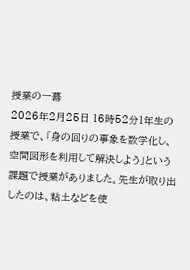授業の一幕
2026年2月25日 16時52分1年生の授業で、「身の回りの事象を数学化し、空間図形を利用して解決しよう」という課題で授業がありました。先生が取り出したのは、粘土などを使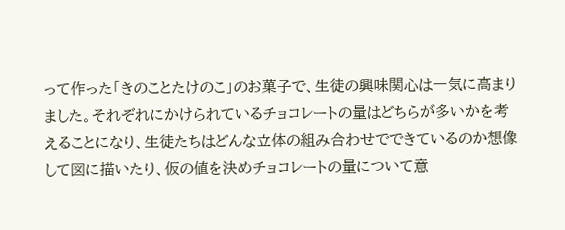って作った「きのことたけのこ」のお菓子で、生徒の興味関心は一気に高まりました。それぞれにかけられているチョコレートの量はどちらが多いかを考えることになり、生徒たちはどんな立体の組み合わせでできているのか想像して図に描いたり、仮の値を決めチョコレートの量について意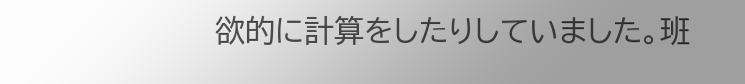欲的に計算をしたりしていました。班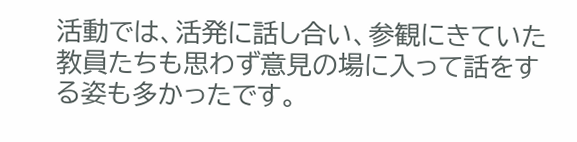活動では、活発に話し合い、参観にきていた教員たちも思わず意見の場に入って話をする姿も多かったです。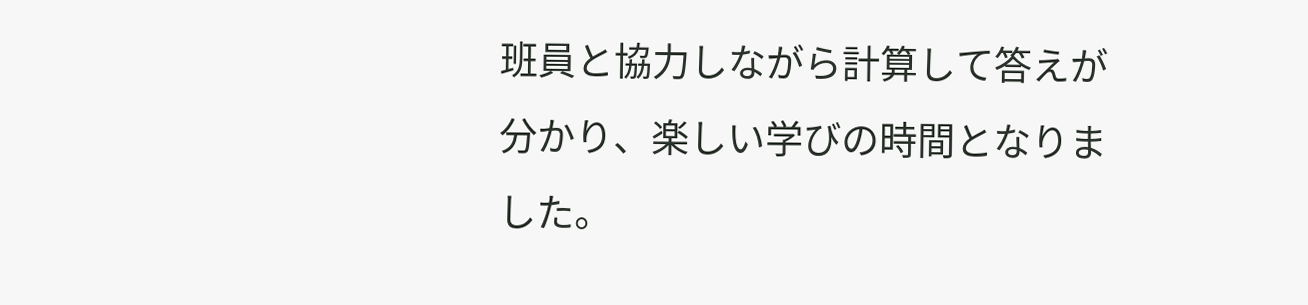班員と協力しながら計算して答えが分かり、楽しい学びの時間となりました。